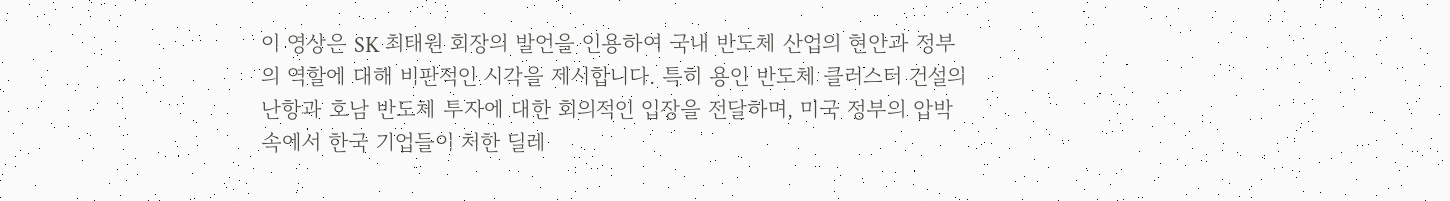이 영상은 SK 최태원 회장의 발언을 인용하여 국내 반도체 산업의 현안과 정부의 역할에 대해 비판적인 시각을 제시합니다. 특히 용인 반도체 클러스터 건설의 난항과 호남 반도체 투자에 대한 회의적인 입장을 전달하며, 미국 정부의 압박 속에서 한국 기업들이 처한 딜레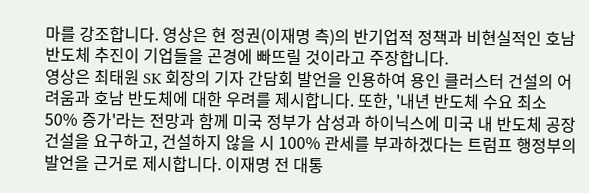마를 강조합니다. 영상은 현 정권(이재명 측)의 반기업적 정책과 비현실적인 호남 반도체 추진이 기업들을 곤경에 빠뜨릴 것이라고 주장합니다.
영상은 최태원 SK 회장의 기자 간담회 발언을 인용하여 용인 클러스터 건설의 어려움과 호남 반도체에 대한 우려를 제시합니다. 또한, '내년 반도체 수요 최소 50% 증가'라는 전망과 함께 미국 정부가 삼성과 하이닉스에 미국 내 반도체 공장 건설을 요구하고, 건설하지 않을 시 100% 관세를 부과하겠다는 트럼프 행정부의 발언을 근거로 제시합니다. 이재명 전 대통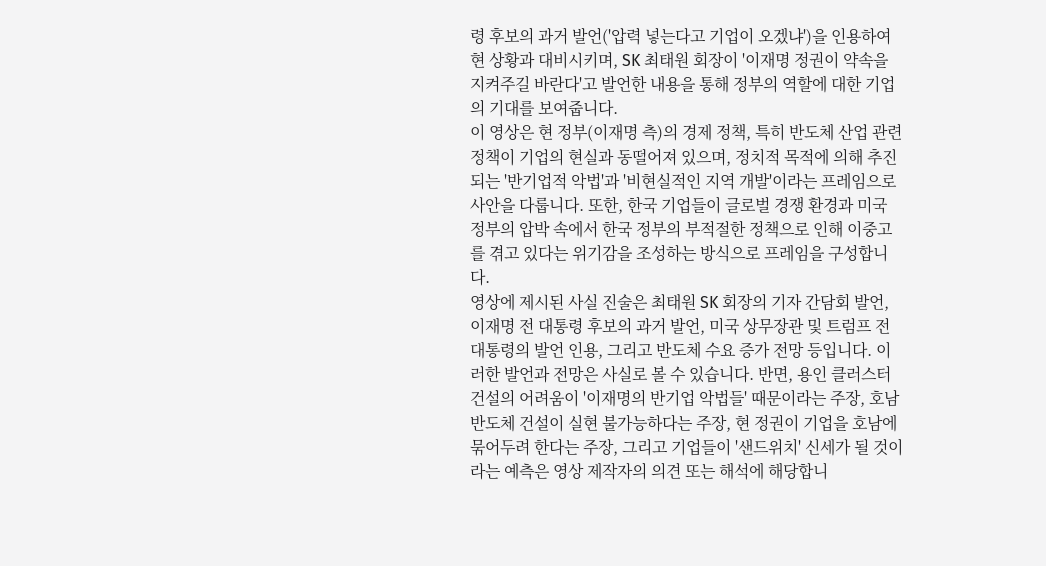령 후보의 과거 발언('압력 넣는다고 기업이 오겠냐')을 인용하여 현 상황과 대비시키며, SK 최태원 회장이 '이재명 정권이 약속을 지켜주길 바란다'고 발언한 내용을 통해 정부의 역할에 대한 기업의 기대를 보여줍니다.
이 영상은 현 정부(이재명 측)의 경제 정책, 특히 반도체 산업 관련 정책이 기업의 현실과 동떨어져 있으며, 정치적 목적에 의해 추진되는 '반기업적 악법'과 '비현실적인 지역 개발'이라는 프레임으로 사안을 다룹니다. 또한, 한국 기업들이 글로벌 경쟁 환경과 미국 정부의 압박 속에서 한국 정부의 부적절한 정책으로 인해 이중고를 겪고 있다는 위기감을 조성하는 방식으로 프레임을 구성합니다.
영상에 제시된 사실 진술은 최태원 SK 회장의 기자 간담회 발언, 이재명 전 대통령 후보의 과거 발언, 미국 상무장관 및 트럼프 전 대통령의 발언 인용, 그리고 반도체 수요 증가 전망 등입니다. 이러한 발언과 전망은 사실로 볼 수 있습니다. 반면, 용인 클러스터 건설의 어려움이 '이재명의 반기업 악법들' 때문이라는 주장, 호남 반도체 건설이 실현 불가능하다는 주장, 현 정권이 기업을 호남에 묶어두려 한다는 주장, 그리고 기업들이 '샌드위치' 신세가 될 것이라는 예측은 영상 제작자의 의견 또는 해석에 해당합니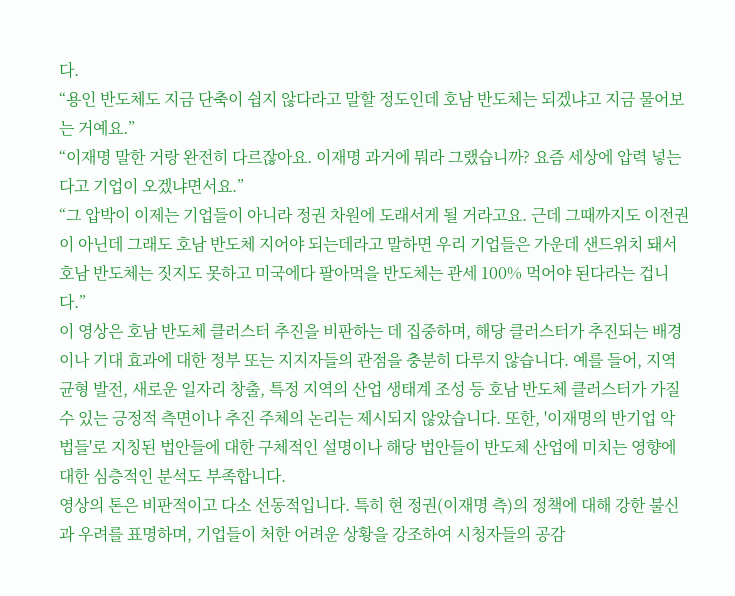다.
“용인 반도체도 지금 단축이 쉽지 않다라고 말할 정도인데 호남 반도체는 되겠냐고 지금 물어보는 거예요.”
“이재명 말한 거랑 완전히 다르잖아요. 이재명 과거에 뭐라 그랬습니까? 요즘 세상에 압력 넣는다고 기업이 오겠냐면서요.”
“그 압박이 이제는 기업들이 아니라 정권 차원에 도래서게 될 거라고요. 근데 그때까지도 이전권이 아닌데 그래도 호남 반도체 지어야 되는데라고 말하면 우리 기업들은 가운데 샌드위치 돼서 호남 반도체는 짓지도 못하고 미국에다 팔아먹을 반도체는 관세 100% 먹어야 된다라는 겁니다.”
이 영상은 호남 반도체 클러스터 추진을 비판하는 데 집중하며, 해당 클러스터가 추진되는 배경이나 기대 효과에 대한 정부 또는 지지자들의 관점을 충분히 다루지 않습니다. 예를 들어, 지역 균형 발전, 새로운 일자리 창출, 특정 지역의 산업 생태계 조성 등 호남 반도체 클러스터가 가질 수 있는 긍정적 측면이나 추진 주체의 논리는 제시되지 않았습니다. 또한, '이재명의 반기업 악법들'로 지칭된 법안들에 대한 구체적인 설명이나 해당 법안들이 반도체 산업에 미치는 영향에 대한 심층적인 분석도 부족합니다.
영상의 톤은 비판적이고 다소 선동적입니다. 특히 현 정권(이재명 측)의 정책에 대해 강한 불신과 우려를 표명하며, 기업들이 처한 어려운 상황을 강조하여 시청자들의 공감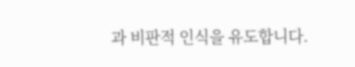과 비판적 인식을 유도합니다.